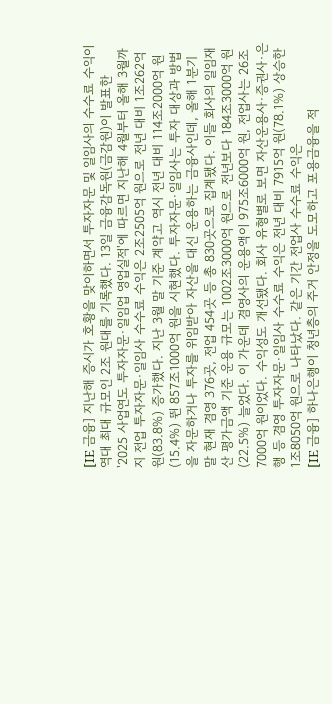[IE 금융] 지난해 증시가 호황을 맞이하면서 투자자문 및 일임사의 수수료 수익이 역대 최대 규모인 2조 원대를 기록했다. 13일 금융감독원(금감원)이 발표한 '2025 사업연도 투자자문·일임업 영업실적'에 따르면 지난해 4월부터 올해 3월까지 전업 투자자문·일임사 수수료 수익은 2조2505억 원으로 전년 대비 1조262억 원(83.8%) 증가했다. 지난 3월 말 기준 계약고 역시 전년 대비 114조2000억 원(15.4%) 뛴 857조1000억 원을 시현했다. 투자자문·일임사는 투자 대상과 방법을 자문하거나 투자를 위임받아 자산을 대신 운용하는 금융사인데, 올해 1분기 말 현재 겸영 376곳, 전업 454곳 등 총 830곳으로 집계됐다. 이들 회사의 일임재산 평가금액 기준 운용 규모는 1002조3000억 원으로 전년보다 184조3000억 원(22.5%) 늘었다. 이 가운데 겸영사의 운용액이 975조6000억 원, 전업사는 26조7000억 원이었다. 수익성도 개선됐다. 회사 유형별로 보면 자산운용사·증권사·은행 등 겸영 투자자문·일임사 수수료 수익은 전년 대비 7915억 원(78.1%) 상승한 1조8050억 원으로 나타났다. 같은 기간 전업사 수수료 수익은
[IE 금융] 하나은행이 청년층의 주거 안정을 도모하고 포용금융을 적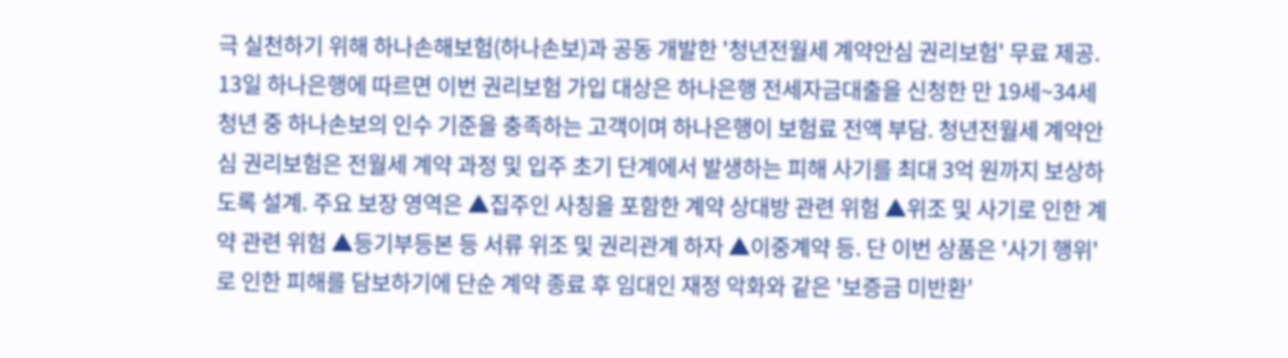극 실천하기 위해 하나손해보험(하나손보)과 공동 개발한 '청년전월세 계약안심 권리보험' 무료 제공. 13일 하나은행에 따르면 이번 권리보험 가입 대상은 하나은행 전세자금대출을 신청한 만 19세~34세 청년 중 하나손보의 인수 기준을 충족하는 고객이며 하나은행이 보험료 전액 부담. 청년전월세 계약안심 권리보험은 전월세 계약 과정 및 입주 초기 단계에서 발생하는 피해 사기를 최대 3억 원까지 보상하도록 설계. 주요 보장 영역은 ▲집주인 사칭을 포함한 계약 상대방 관련 위험 ▲위조 및 사기로 인한 계약 관련 위험 ▲등기부등본 등 서류 위조 및 권리관계 하자 ▲이중계약 등. 단 이번 상품은 '사기 행위'로 인한 피해를 담보하기에 단순 계약 종료 후 임대인 재정 악화와 같은 '보증금 미반환'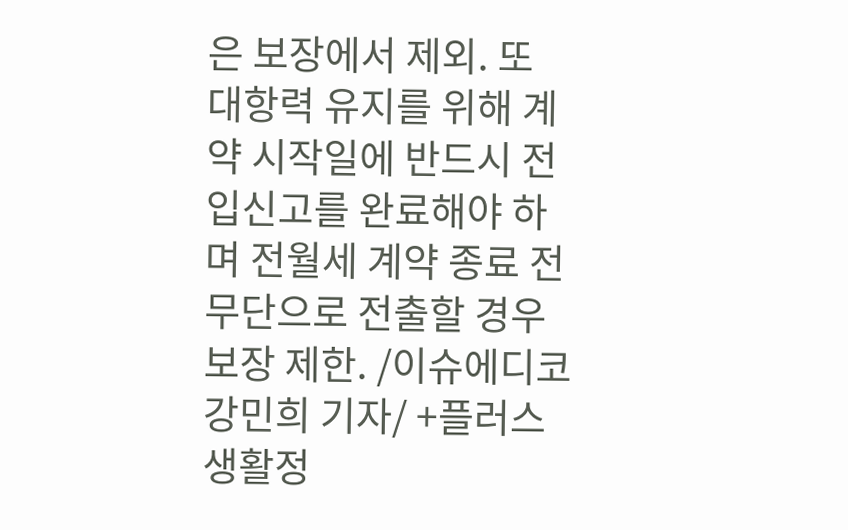은 보장에서 제외. 또 대항력 유지를 위해 계약 시작일에 반드시 전입신고를 완료해야 하며 전월세 계약 종료 전 무단으로 전출할 경우 보장 제한. /이슈에디코 강민희 기자/ +플러스 생활정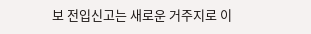보 전입신고는 새로운 거주지로 이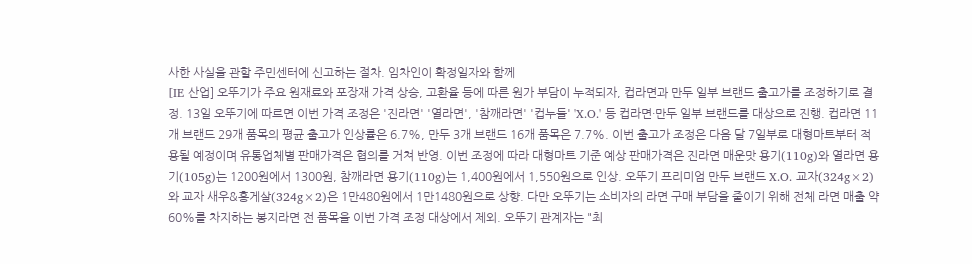사한 사실을 관할 주민센터에 신고하는 절차. 임차인이 확정일자와 함께
[IE 산업] 오뚜기가 주요 원재료와 포장재 가격 상승, 고환율 등에 따른 원가 부담이 누적되자, 컵라면과 만두 일부 브랜드 출고가를 조정하기로 결정. 13일 오뚜기에 따르면 이번 가격 조정은 '진라면' '열라면', '참깨라면' '컵누들' 'X.O.' 등 컵라면·만두 일부 브랜드를 대상으로 진행. 컵라면 11개 브랜드 29개 품목의 평균 출고가 인상률은 6.7%, 만두 3개 브랜드 16개 품목은 7.7%. 이번 출고가 조정은 다음 달 7일부로 대형마트부터 적용될 예정이며 유통업체별 판매가격은 협의를 거쳐 반영. 이번 조정에 따라 대형마트 기준 예상 판매가격은 진라면 매운맛 용기(110g)와 열라면 용기(105g)는 1200원에서 1300원, 참깨라면 용기(110g)는 1,400원에서 1,550원으로 인상. 오뚜기 프리미엄 만두 브랜드 X.O. 교자(324g×2)와 교자 새우&홍게살(324g×2)은 1만480원에서 1만1480원으로 상향. 다만 오뚜기는 소비자의 라면 구매 부담을 줄이기 위해 전체 라면 매출 약 60%를 차지하는 봉지라면 전 품목을 이번 가격 조정 대상에서 제외. 오뚜기 관계자는 "최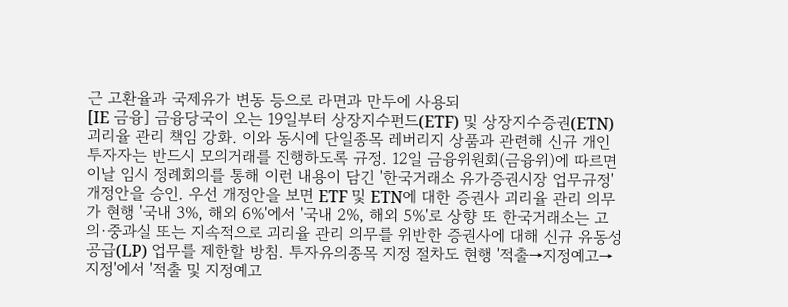근 고환율과 국제유가 변동 등으로 라면과 만두에 사용되
[IE 금융] 금융당국이 오는 19일부터 상장지수펀드(ETF) 및 상장지수증권(ETN) 괴리율 관리 책임 강화. 이와 동시에 단일종목 레버리지 상품과 관련해 신규 개인투자자는 반드시 모의거래를 진행하도록 규정. 12일 금융위원회(금융위)에 따르면 이날 임시 정례회의를 통해 이런 내용이 담긴 '한국거래소 유가증권시장 업무규정' 개정안을 승인. 우선 개정안을 보면 ETF 및 ETN에 대한 증권사 괴리율 관리 의무가 현행 '국내 3%, 해외 6%'에서 '국내 2%, 해외 5%'로 상향 또 한국거래소는 고의·중과실 또는 지속적으로 괴리율 관리 의무를 위반한 증권사에 대해 신규 유동성 공급(LP) 업무를 제한할 방침. 투자유의종목 지정 절차도 현행 '적출→지정예고→지정'에서 '적출 및 지정예고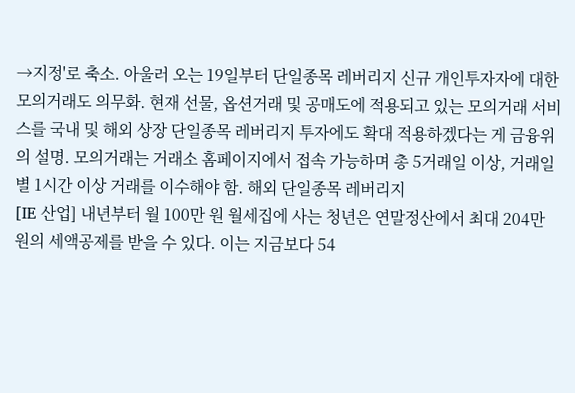→지정'로 축소. 아울러 오는 19일부터 단일종목 레버리지 신규 개인투자자에 대한 모의거래도 의무화. 현재 선물, 옵션거래 및 공매도에 적용되고 있는 모의거래 서비스를 국내 및 해외 상장 단일종목 레버리지 투자에도 확대 적용하겠다는 게 금융위의 설명. 모의거래는 거래소 홈페이지에서 접속 가능하며 총 5거래일 이상, 거래일별 1시간 이상 거래를 이수해야 함. 해외 단일종목 레버리지
[IE 산업] 내년부터 월 100만 원 월세집에 사는 청년은 연말정산에서 최대 204만 원의 세액공제를 받을 수 있다. 이는 지금보다 54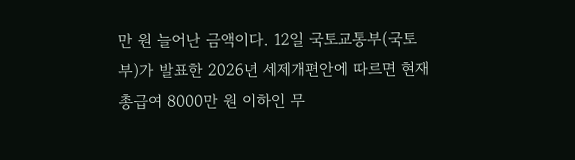만 원 늘어난 금액이다. 12일 국토교통부(국토부)가 발표한 2026년 세제개편안에 따르면 현재 총급여 8000만 원 이하인 무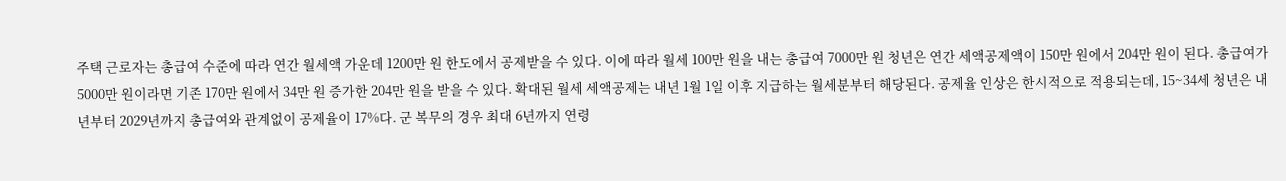주택 근로자는 총급여 수준에 따라 연간 월세액 가운데 1200만 원 한도에서 공제받을 수 있다. 이에 따라 월세 100만 원을 내는 총급여 7000만 원 청년은 연간 세액공제액이 150만 원에서 204만 원이 된다. 총급여가 5000만 원이라면 기존 170만 원에서 34만 원 증가한 204만 원을 받을 수 있다. 확대된 월세 세액공제는 내년 1월 1일 이후 지급하는 월세분부터 해당된다. 공제율 인상은 한시적으로 적용되는데, 15~34세 청년은 내년부터 2029년까지 총급여와 관계없이 공제율이 17%다. 군 복무의 경우 최대 6년까지 연령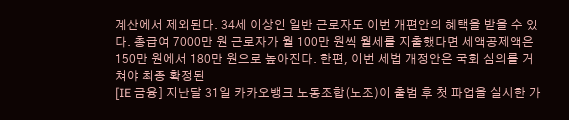계산에서 제외된다. 34세 이상인 일반 근로자도 이번 개편안의 혜택을 받을 수 있다. 총급여 7000만 원 근로자가 월 100만 원씩 월세를 지출했다면 세액공제액은 150만 원에서 180만 원으로 높아진다. 한편, 이번 세법 개정안은 국회 심의를 거쳐야 최종 확정된
[IE 금융] 지난달 31일 카카오뱅크 노동조합(노조)이 출범 후 첫 파업을 실시한 가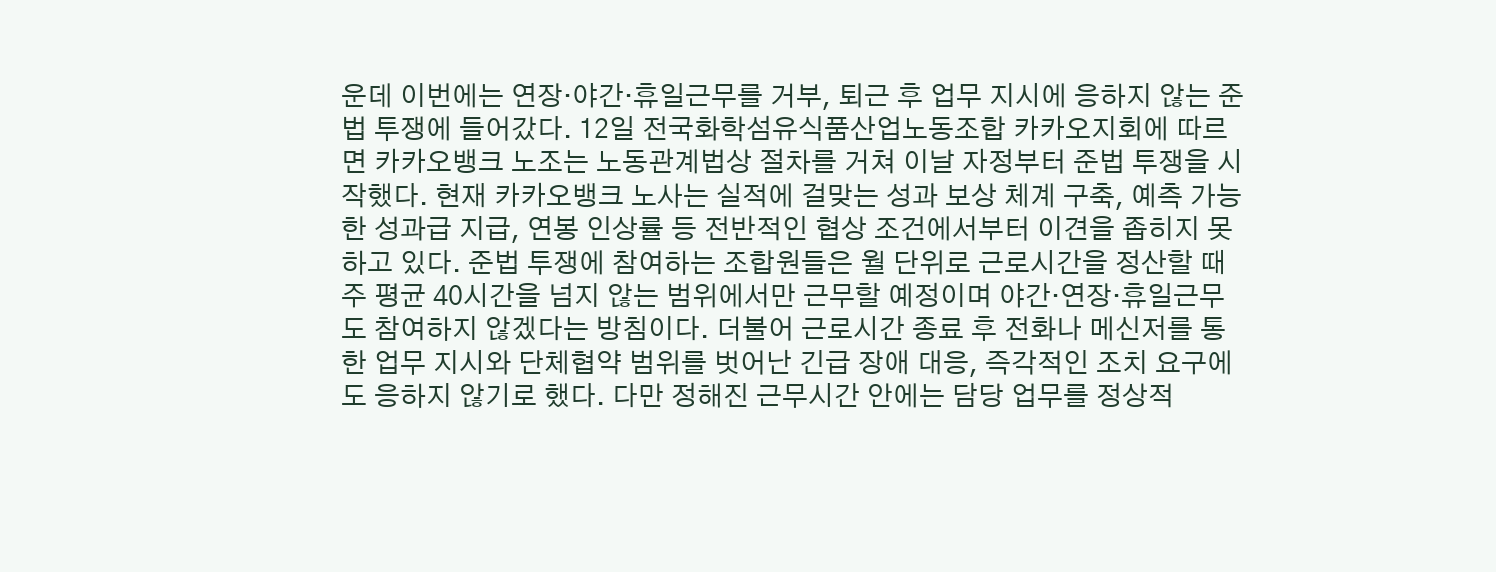운데 이번에는 연장·야간·휴일근무를 거부, 퇴근 후 업무 지시에 응하지 않는 준법 투쟁에 들어갔다. 12일 전국화학섬유식품산업노동조합 카카오지회에 따르면 카카오뱅크 노조는 노동관계법상 절차를 거쳐 이날 자정부터 준법 투쟁을 시작했다. 현재 카카오뱅크 노사는 실적에 걸맞는 성과 보상 체계 구축, 예측 가능한 성과급 지급, 연봉 인상률 등 전반적인 협상 조건에서부터 이견을 좁히지 못하고 있다. 준법 투쟁에 참여하는 조합원들은 월 단위로 근로시간을 정산할 때 주 평균 40시간을 넘지 않는 범위에서만 근무할 예정이며 야간·연장·휴일근무도 참여하지 않겠다는 방침이다. 더불어 근로시간 종료 후 전화나 메신저를 통한 업무 지시와 단체협약 범위를 벗어난 긴급 장애 대응, 즉각적인 조치 요구에도 응하지 않기로 했다. 다만 정해진 근무시간 안에는 담당 업무를 정상적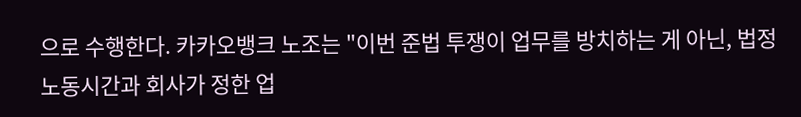으로 수행한다. 카카오뱅크 노조는 "이번 준법 투쟁이 업무를 방치하는 게 아닌, 법정 노동시간과 회사가 정한 업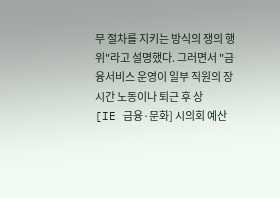무 절차를 지키는 방식의 쟁의 행위"라고 설명했다. 그러면서 "금융서비스 운영이 일부 직원의 장시간 노동이나 퇴근 후 상
[IE 금융·문화] 시의회 예산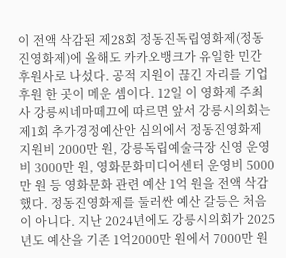이 전액 삭감된 제28회 정동진독립영화제(정동진영화제)에 올해도 카카오뱅크가 유일한 민간 후원사로 나섰다. 공적 지원이 끊긴 자리를 기업 후원 한 곳이 메운 셈이다. 12일 이 영화제 주최사 강릉씨네마떼끄에 따르면 앞서 강릉시의회는 제1회 추가경정예산안 심의에서 정동진영화제 지원비 2000만 원, 강릉독립예술극장 신영 운영비 3000만 원, 영화문화미디어센터 운영비 5000만 원 등 영화문화 관련 예산 1억 원을 전액 삭감했다. 정동진영화제를 둘러싼 예산 갈등은 처음이 아니다. 지난 2024년에도 강릉시의회가 2025년도 예산을 기존 1억2000만 원에서 7000만 원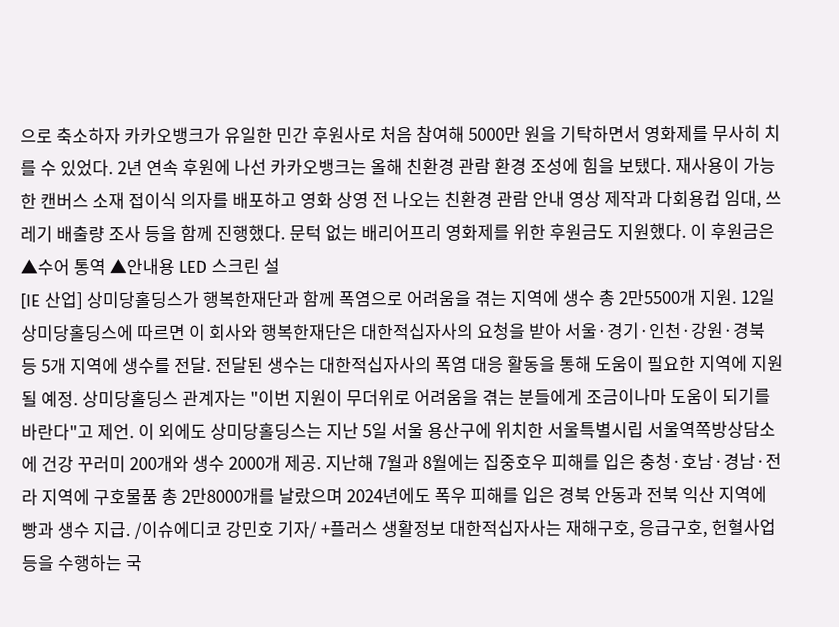으로 축소하자 카카오뱅크가 유일한 민간 후원사로 처음 참여해 5000만 원을 기탁하면서 영화제를 무사히 치를 수 있었다. 2년 연속 후원에 나선 카카오뱅크는 올해 친환경 관람 환경 조성에 힘을 보탰다. 재사용이 가능한 캔버스 소재 접이식 의자를 배포하고 영화 상영 전 나오는 친환경 관람 안내 영상 제작과 다회용컵 임대, 쓰레기 배출량 조사 등을 함께 진행했다. 문턱 없는 배리어프리 영화제를 위한 후원금도 지원했다. 이 후원금은 ▲수어 통역 ▲안내용 LED 스크린 설
[IE 산업] 상미당홀딩스가 행복한재단과 함께 폭염으로 어려움을 겪는 지역에 생수 총 2만5500개 지원. 12일 상미당홀딩스에 따르면 이 회사와 행복한재단은 대한적십자사의 요청을 받아 서울·경기·인천·강원·경북 등 5개 지역에 생수를 전달. 전달된 생수는 대한적십자사의 폭염 대응 활동을 통해 도움이 필요한 지역에 지원될 예정. 상미당홀딩스 관계자는 "이번 지원이 무더위로 어려움을 겪는 분들에게 조금이나마 도움이 되기를 바란다"고 제언. 이 외에도 상미당홀딩스는 지난 5일 서울 용산구에 위치한 서울특별시립 서울역쪽방상담소에 건강 꾸러미 200개와 생수 2000개 제공. 지난해 7월과 8월에는 집중호우 피해를 입은 충청·호남·경남·전라 지역에 구호물품 총 2만8000개를 날랐으며 2024년에도 폭우 피해를 입은 경북 안동과 전북 익산 지역에 빵과 생수 지급. /이슈에디코 강민호 기자/ +플러스 생활정보 대한적십자사는 재해구호, 응급구호, 헌혈사업 등을 수행하는 국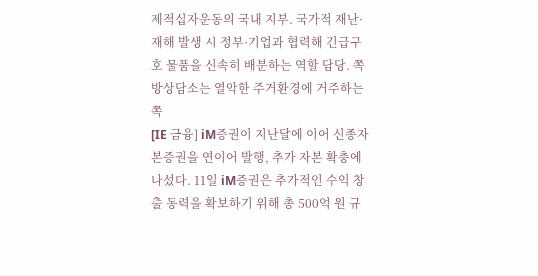제적십자운동의 국내 지부. 국가적 재난·재해 발생 시 정부·기업과 협력해 긴급구호 물품을 신속히 배분하는 역할 담당. 쪽방상담소는 열악한 주거환경에 거주하는 쪽
[IE 금융] iM증권이 지난달에 이어 신종자본증권을 연이어 발행, 추가 자본 확충에 나섰다. 11일 iM증권은 추가적인 수익 창출 동력을 확보하기 위해 총 500억 원 규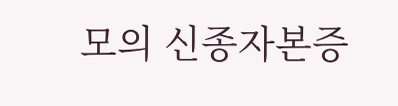모의 신종자본증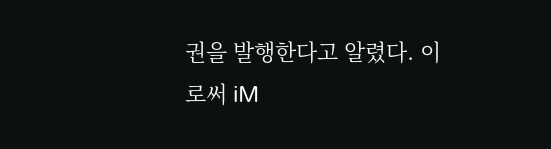권을 발행한다고 알렸다. 이로써 iM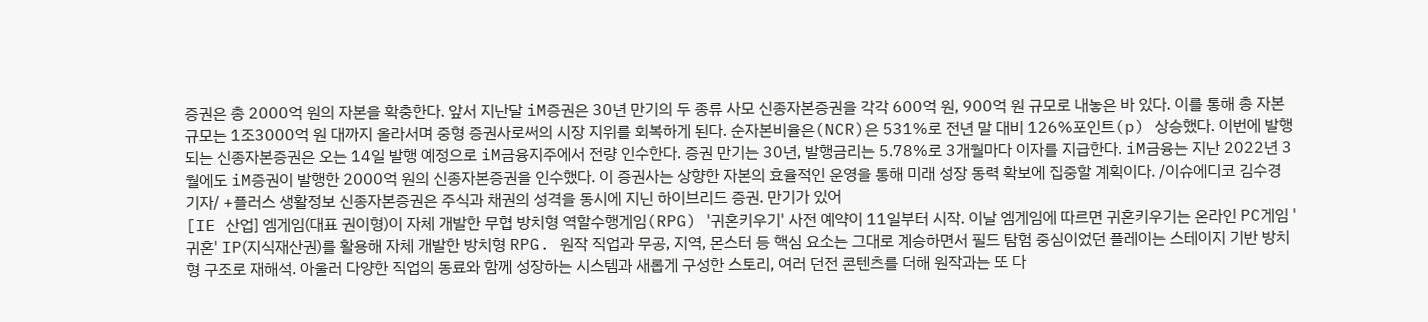증권은 총 2000억 원의 자본을 확충한다. 앞서 지난달 iM증권은 30년 만기의 두 종류 사모 신종자본증권을 각각 600억 원, 900억 원 규모로 내놓은 바 있다. 이를 통해 총 자본 규모는 1조3000억 원 대까지 올라서며 중형 증권사로써의 시장 지위를 회복하게 된다. 순자본비율은(NCR)은 531%로 전년 말 대비 126%포인트(p) 상승했다. 이번에 발행되는 신종자본증권은 오는 14일 발행 예정으로 iM금융지주에서 전량 인수한다. 증권 만기는 30년, 발행금리는 5.78%로 3개월마다 이자를 지급한다. iM금융는 지난 2022년 3월에도 iM증권이 발행한 2000억 원의 신종자본증권을 인수했다. 이 증권사는 상향한 자본의 효율적인 운영을 통해 미래 성장 동력 확보에 집중할 계획이다. /이슈에디코 김수경 기자/ +플러스 생활정보 신종자본증권은 주식과 채권의 성격을 동시에 지닌 하이브리드 증권. 만기가 있어
[IE 산업] 엠게임(대표 권이형)이 자체 개발한 무협 방치형 역할수행게임(RPG) '귀혼키우기' 사전 예약이 11일부터 시작. 이날 엠게임에 따르면 귀혼키우기는 온라인 PC게임 '귀혼' IP(지식재산권)를 활용해 자체 개발한 방치형 RPG. 원작 직업과 무공, 지역, 몬스터 등 핵심 요소는 그대로 계승하면서 필드 탐험 중심이었던 플레이는 스테이지 기반 방치형 구조로 재해석. 아울러 다양한 직업의 동료와 함께 성장하는 시스템과 새롭게 구성한 스토리, 여러 던전 콘텐츠를 더해 원작과는 또 다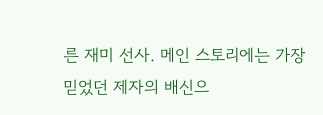른 재미 선사. 메인 스토리에는 가장 믿었던 제자의 배신으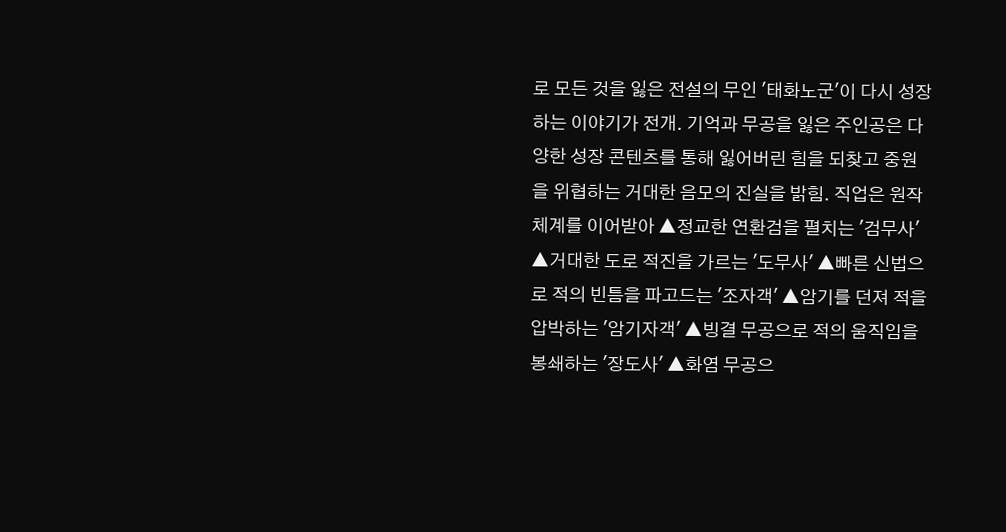로 모든 것을 잃은 전설의 무인 '태화노군'이 다시 성장하는 이야기가 전개. 기억과 무공을 잃은 주인공은 다양한 성장 콘텐츠를 통해 잃어버린 힘을 되찾고 중원을 위협하는 거대한 음모의 진실을 밝힘. 직업은 원작 체계를 이어받아 ▲정교한 연환검을 펼치는 '검무사' ▲거대한 도로 적진을 가르는 '도무사' ▲빠른 신법으로 적의 빈틈을 파고드는 '조자객' ▲암기를 던져 적을 압박하는 '암기자객' ▲빙결 무공으로 적의 움직임을 봉쇄하는 '장도사' ▲화염 무공으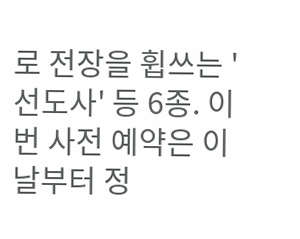로 전장을 휩쓰는 '선도사' 등 6종. 이번 사전 예약은 이날부터 정